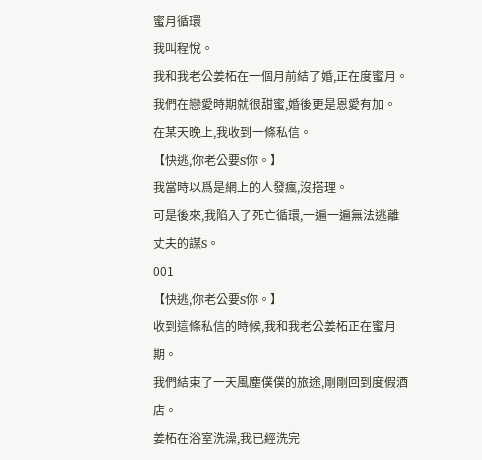蜜月循環
我叫程悅。
我和我老公姜柘在一個月前結了婚,正在度蜜月。
我們在戀愛時期就很甜蜜,婚後更是恩愛有加。
在某天晚上,我收到一條私信。
【快逃,你老公要S你。】
我當時以爲是網上的人發瘋,沒搭理。
可是後來,我陷入了死亡循環,一遍一遍無法逃離丈夫的謀S。
001
【快逃,你老公要S你。】
收到這條私信的時候,我和我老公姜柘正在蜜月期。
我們結束了一天風塵僕僕的旅途,剛剛回到度假酒店。
姜柘在浴室洗澡,我已經洗完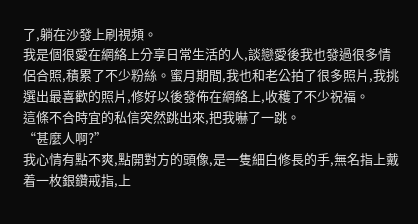了,躺在沙發上刷視頻。
我是個很愛在網絡上分享日常生活的人,談戀愛後我也發過很多情侶合照,積累了不少粉絲。蜜月期間,我也和老公拍了很多照片,我挑選出最喜歡的照片,修好以後發佈在網絡上,收穫了不少祝福。
這條不合時宜的私信突然跳出來,把我嚇了一跳。
“甚麼人啊?”
我心情有點不爽,點開對方的頭像,是一隻細白修長的手,無名指上戴着一枚銀鑽戒指,上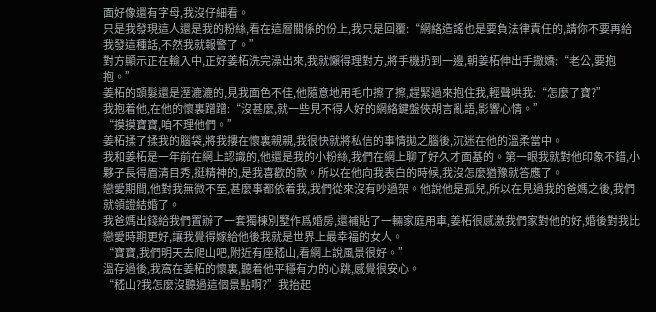面好像還有字母,我沒仔細看。
只是我發現這人還是我的粉絲,看在這層關係的份上,我只是回覆:“網絡造謠也是要負法律責任的,請你不要再給我發這種話,不然我就報警了。”
對方顯示正在輸入中,正好姜柘洗完澡出來,我就懶得理對方,將手機扔到一邊,朝姜柘伸出手撒嬌:“老公,要抱抱。”
姜柘的頭髮還是溼漉漉的,見我面色不佳,他隨意地用毛巾擦了擦,趕緊過來抱住我,輕聲哄我:“怎麼了寶?”
我抱着他,在他的懷裏蹭蹭:“沒甚麼,就一些見不得人好的網絡鍵盤俠胡言亂語,影響心情。”
“摸摸寶寶,咱不理他們。”
姜柘揉了揉我的腦袋,將我摟在懷裏親親,我很快就將私信的事情拋之腦後,沉迷在他的溫柔當中。
我和姜柘是一年前在網上認識的,他還是我的小粉絲,我們在網上聊了好久才面基的。第一眼我就對他印象不錯,小夥子長得眉清目秀,挺精神的,是我喜歡的款。所以在他向我表白的時候,我沒怎麼猶豫就答應了。
戀愛期間,他對我無微不至,甚麼事都依着我,我們從來沒有吵過架。他說他是孤兒,所以在見過我的爸媽之後,我們就領證結婚了。
我爸媽出錢給我們置辦了一套獨棟別墅作爲婚房,還補貼了一輛家庭用車,姜柘很感激我們家對他的好,婚後對我比戀愛時期更好,讓我覺得嫁給他後我就是世界上最幸福的女人。
“寶寶,我們明天去爬山吧,附近有座嵇山,看網上說風景很好。”
溫存過後,我窩在姜柘的懷裏,聽着他平穩有力的心跳,感覺很安心。
“嵇山?我怎麼沒聽過這個景點啊?”我抬起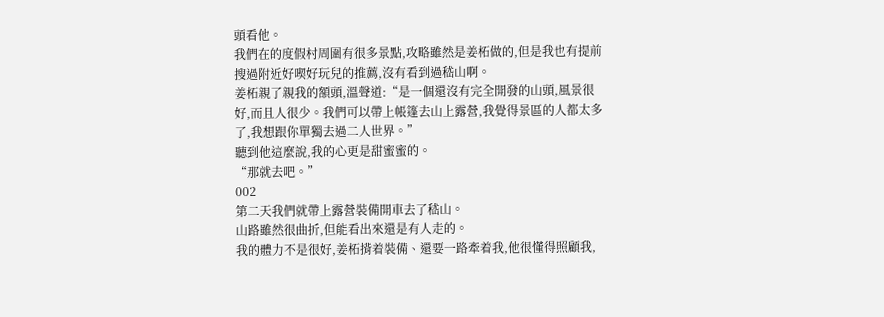頭看他。
我們在的度假村周圍有很多景點,攻略雖然是姜柘做的,但是我也有提前搜過附近好喫好玩兒的推薦,沒有看到過嵇山啊。
姜柘親了親我的額頭,溫聲道:“是一個還沒有完全開發的山頭,風景很好,而且人很少。我們可以帶上帳篷去山上露營,我覺得景區的人都太多了,我想跟你單獨去過二人世界。”
聽到他這麼說,我的心更是甜蜜蜜的。
“那就去吧。”
002
第二天我們就帶上露營裝備開車去了嵇山。
山路雖然很曲折,但能看出來還是有人走的。
我的體力不是很好,姜柘揹着裝備、還要一路牽着我,他很懂得照顧我,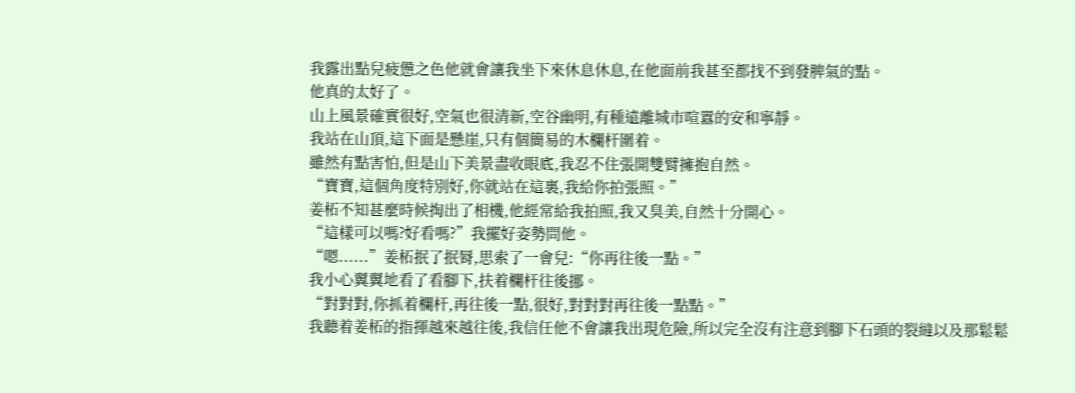我露出點兒疲憊之色他就會讓我坐下來休息休息,在他面前我甚至都找不到發脾氣的點。
他真的太好了。
山上風景確實很好,空氣也很清新,空谷幽明,有種遠離城市喧囂的安和寧靜。
我站在山頂,這下面是懸崖,只有個簡易的木欄杆圍着。
雖然有點害怕,但是山下美景盡收眼底,我忍不住張開雙臂擁抱自然。
“寶寶,這個角度特別好,你就站在這裏,我給你拍張照。”
姜柘不知甚麼時候掏出了相機,他經常給我拍照,我又臭美,自然十分開心。
“這樣可以嗎?好看嗎?”我擺好姿勢問他。
“嗯......”姜柘抿了抿脣,思索了一會兒:“你再往後一點。”
我小心翼翼地看了看腳下,扶着欄杆往後挪。
“對對對,你抓着欄杆,再往後一點,很好,對對對再往後一點點。”
我聽着姜柘的指揮越來越往後,我信任他不會讓我出現危險,所以完全沒有注意到腳下石頭的裂縫以及那鬆鬆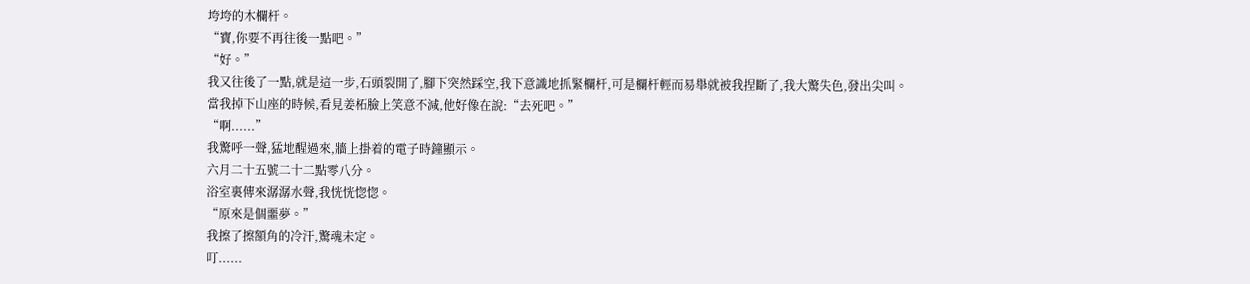垮垮的木欄杆。
“寶,你要不再往後一點吧。”
“好。”
我又往後了一點,就是這一步,石頭裂開了,腳下突然踩空,我下意識地抓緊欄杆,可是欄杆輕而易舉就被我捏斷了,我大驚失色,發出尖叫。
當我掉下山座的時候,看見姜柘臉上笑意不減,他好像在說:“去死吧。”
“啊......”
我驚呼一聲,猛地醒過來,牆上掛着的電子時鐘顯示。
六月二十五號二十二點零八分。
浴室裏傳來潺潺水聲,我恍恍惚惚。
“原來是個噩夢。”
我擦了擦額角的冷汗,驚魂未定。
叮......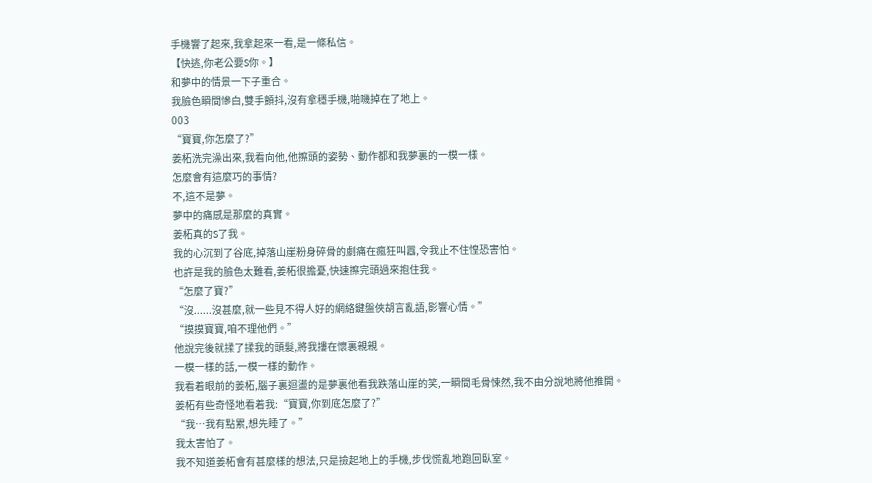手機響了起來,我拿起來一看,是一條私信。
【快逃,你老公要S你。】
和夢中的情景一下子重合。
我臉色瞬間慘白,雙手顫抖,沒有拿穩手機,啪嘰掉在了地上。
003
“寶寶,你怎麼了?”
姜柘洗完澡出來,我看向他,他擦頭的姿勢、動作都和我夢裏的一模一樣。
怎麼會有這麼巧的事情?
不,這不是夢。
夢中的痛感是那麼的真實。
姜柘真的S了我。
我的心沉到了谷底,掉落山崖粉身碎骨的劇痛在瘋狂叫囂,令我止不住惶恐害怕。
也許是我的臉色太難看,姜柘很擔憂,快速擦完頭過來抱住我。
“怎麼了寶?”
“沒......沒甚麼,就一些見不得人好的網絡鍵盤俠胡言亂語,影響心情。”
“摸摸寶寶,咱不理他們。”
他說完後就揉了揉我的頭髮,將我摟在懷裏親親。
一模一樣的話,一模一樣的動作。
我看着眼前的姜柘,腦子裏迴盪的是夢裏他看我跌落山崖的笑,一瞬間毛骨悚然,我不由分說地將他推開。
姜柘有些奇怪地看着我:“寶寶,你到底怎麼了?”
“我…我有點累,想先睡了。”
我太害怕了。
我不知道姜柘會有甚麼樣的想法,只是撿起地上的手機,步伐慌亂地跑回臥室。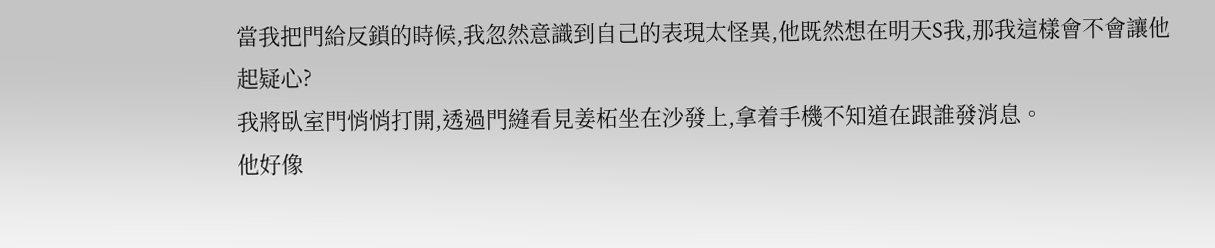當我把門給反鎖的時候,我忽然意識到自己的表現太怪異,他既然想在明天S我,那我這樣會不會讓他起疑心?
我將臥室門悄悄打開,透過門縫看見姜柘坐在沙發上,拿着手機不知道在跟誰發消息。
他好像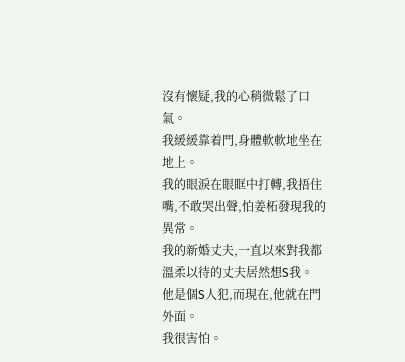沒有懷疑,我的心稍微鬆了口氣。
我緩緩靠着門,身體軟軟地坐在地上。
我的眼淚在眼眶中打轉,我捂住嘴,不敢哭出聲,怕姜柘發現我的異常。
我的新婚丈夫,一直以來對我都溫柔以待的丈夫居然想S我。
他是個S人犯,而現在,他就在門外面。
我很害怕。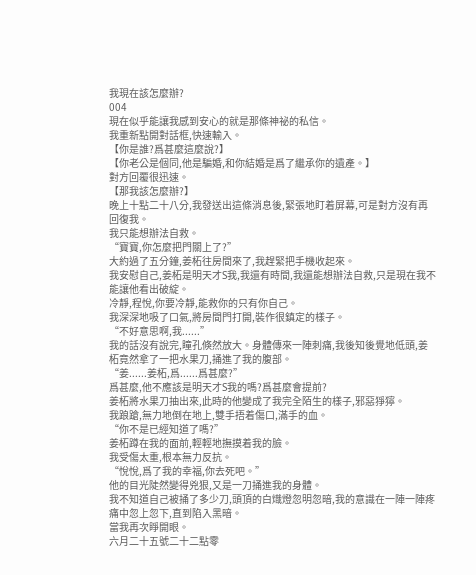我現在該怎麼辦?
004
現在似乎能讓我感到安心的就是那條神祕的私信。
我重新點開對話框,快速輸入。
【你是誰?爲甚麼這麼說?】
【你老公是個同,他是騙婚,和你結婚是爲了繼承你的遺產。】
對方回覆很迅速。
【那我該怎麼辦?】
晚上十點二十八分,我發送出這條消息後,緊張地盯着屏幕,可是對方沒有再回復我。
我只能想辦法自救。
“寶寶,你怎麼把門關上了?”
大約過了五分鐘,姜柘往房間來了,我趕緊把手機收起來。
我安慰自己,姜柘是明天才S我,我還有時間,我還能想辦法自救,只是現在我不能讓他看出破綻。
冷靜,程悅,你要冷靜,能救你的只有你自己。
我深深地吸了口氣,將房間門打開,裝作很鎮定的樣子。
“不好意思啊,我......”
我的話沒有說完,瞳孔倏然放大。身體傳來一陣刺痛,我後知後覺地低頭,姜柘竟然拿了一把水果刀,捅進了我的腹部。
“姜......姜柘,爲......爲甚麼?”
爲甚麼,他不應該是明天才S我的嗎?爲甚麼會提前?
姜柘將水果刀抽出來,此時的他變成了我完全陌生的樣子,邪惡猙獰。
我踉蹌,無力地倒在地上,雙手捂着傷口,滿手的血。
“你不是已經知道了嗎?”
姜柘蹲在我的面前,輕輕地撫摸着我的臉。
我受傷太重,根本無力反抗。
“悅悅,爲了我的幸福,你去死吧。”
他的目光陡然變得兇狠,又是一刀捅進我的身體。
我不知道自己被捅了多少刀,頭頂的白熾燈忽明忽暗,我的意識在一陣一陣疼痛中忽上忽下,直到陷入黑暗。
當我再次睜開眼。
六月二十五號二十二點零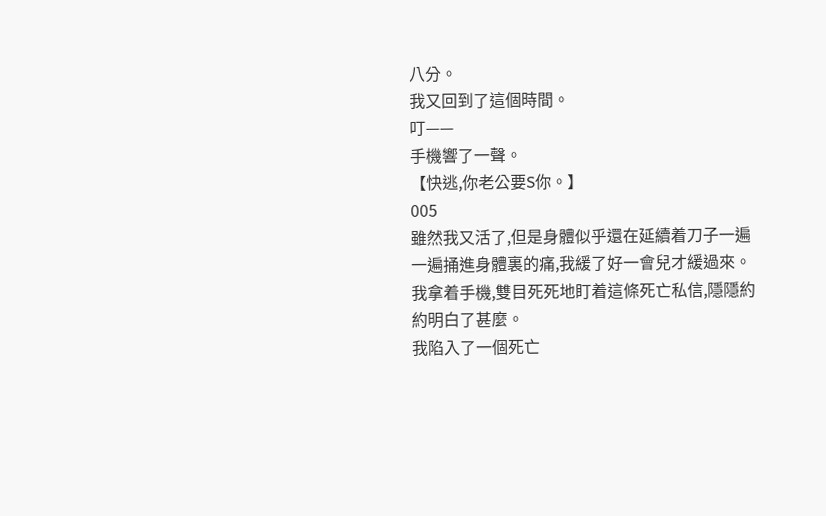八分。
我又回到了這個時間。
叮——
手機響了一聲。
【快逃,你老公要S你。】
005
雖然我又活了,但是身體似乎還在延續着刀子一遍一遍捅進身體裏的痛,我緩了好一會兒才緩過來。
我拿着手機,雙目死死地盯着這條死亡私信,隱隱約約明白了甚麼。
我陷入了一個死亡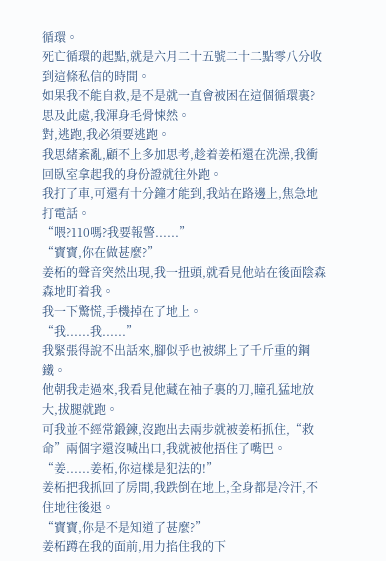循環。
死亡循環的起點,就是六月二十五號二十二點零八分收到這條私信的時間。
如果我不能自救,是不是就一直會被困在這個循環裏?
思及此處,我渾身毛骨悚然。
對,逃跑,我必須要逃跑。
我思緒紊亂,顧不上多加思考,趁着姜柘還在洗澡,我衝回臥室拿起我的身份證就往外跑。
我打了車,可還有十分鐘才能到,我站在路邊上,焦急地打電話。
“喂?110嗎?我要報警......”
“寶寶,你在做甚麼?”
姜柘的聲音突然出現,我一扭頭,就看見他站在後面陰森森地盯着我。
我一下驚慌,手機掉在了地上。
“我......我......”
我緊張得說不出話來,腳似乎也被綁上了千斤重的鋼鐵。
他朝我走過來,我看見他藏在袖子裏的刀,瞳孔猛地放大,拔腿就跑。
可我並不經常鍛鍊,沒跑出去兩步就被姜柘抓住,“救命”兩個字還沒喊出口,我就被他捂住了嘴巴。
“姜......姜柘,你這樣是犯法的!”
姜柘把我抓回了房間,我跌倒在地上,全身都是冷汗,不住地往後退。
“寶寶,你是不是知道了甚麼?”
姜柘蹲在我的面前,用力掐住我的下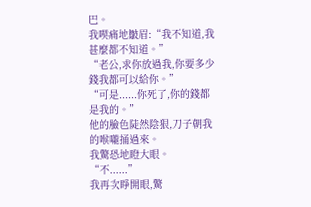巴。
我喫痛地皺眉:“我不知道,我甚麼都不知道。”
“老公,求你放過我,你要多少錢我都可以給你。”
“可是......你死了,你的錢都是我的。”
他的臉色陡然陰狠,刀子朝我的喉嚨捅過來。
我驚恐地瞪大眼。
“不......”
我再次睜開眼,驚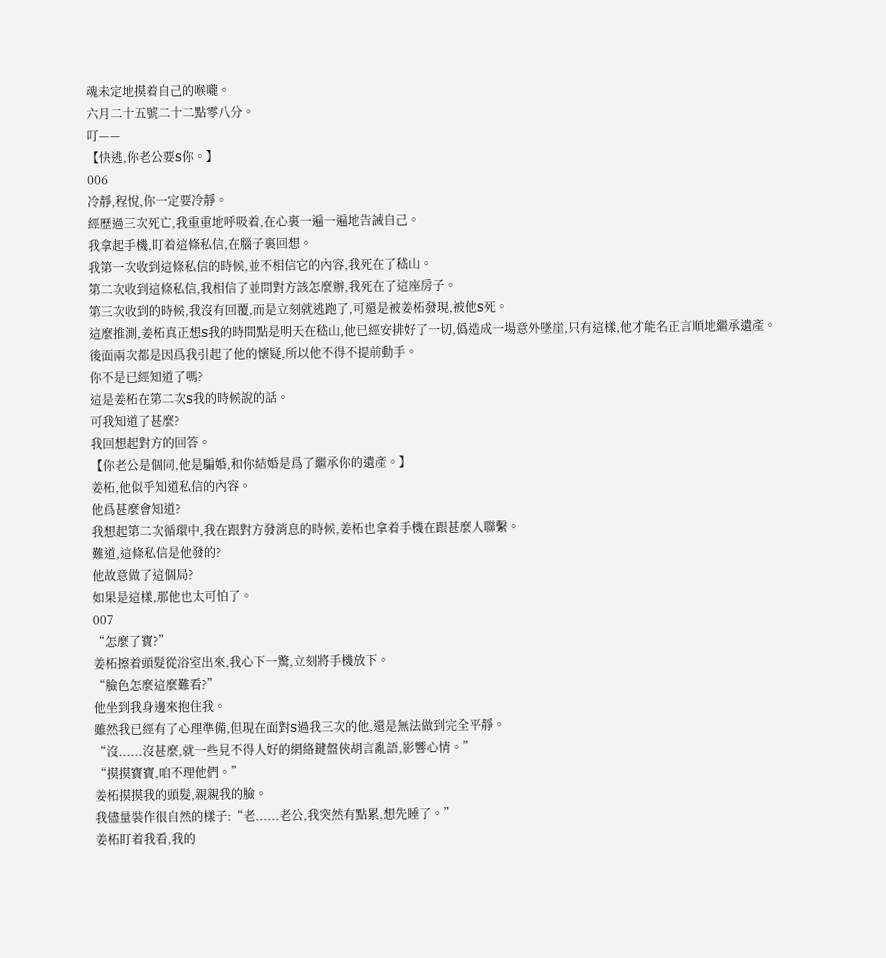魂未定地摸着自己的喉嚨。
六月二十五號二十二點零八分。
叮——
【快逃,你老公要S你。】
006
冷靜,程悅,你一定要冷靜。
經歷過三次死亡,我重重地呼吸着,在心裏一遍一遍地告誡自己。
我拿起手機,盯着這條私信,在腦子裏回想。
我第一次收到這條私信的時候,並不相信它的內容,我死在了嵇山。
第二次收到這條私信,我相信了並問對方該怎麼辦,我死在了這座房子。
第三次收到的時候,我沒有回覆,而是立刻就逃跑了,可還是被姜柘發現,被他S死。
這麼推測,姜柘真正想S我的時間點是明天在嵇山,他已經安排好了一切,僞造成一場意外墜崖,只有這樣,他才能名正言順地繼承遺產。
後面兩次都是因爲我引起了他的懷疑,所以他不得不提前動手。
你不是已經知道了嗎?
這是姜柘在第二次S我的時候說的話。
可我知道了甚麼?
我回想起對方的回答。
【你老公是個同,他是騙婚,和你結婚是爲了繼承你的遺產。】
姜柘,他似乎知道私信的內容。
他爲甚麼會知道?
我想起第二次循環中,我在跟對方發消息的時候,姜柘也拿着手機在跟甚麼人聯繫。
難道,這條私信是他發的?
他故意做了這個局?
如果是這樣,那他也太可怕了。
007
“怎麼了寶?”
姜柘擦着頭髮從浴室出來,我心下一驚,立刻將手機放下。
“臉色怎麼這麼難看?”
他坐到我身邊來抱住我。
雖然我已經有了心理準備,但現在面對S過我三次的他,還是無法做到完全平靜。
“沒......沒甚麼,就一些見不得人好的網絡鍵盤俠胡言亂語,影響心情。”
“摸摸寶寶,咱不理他們。”
姜柘摸摸我的頭髮,親親我的臉。
我儘量裝作很自然的樣子:“老......老公,我突然有點累,想先睡了。”
姜柘盯着我看,我的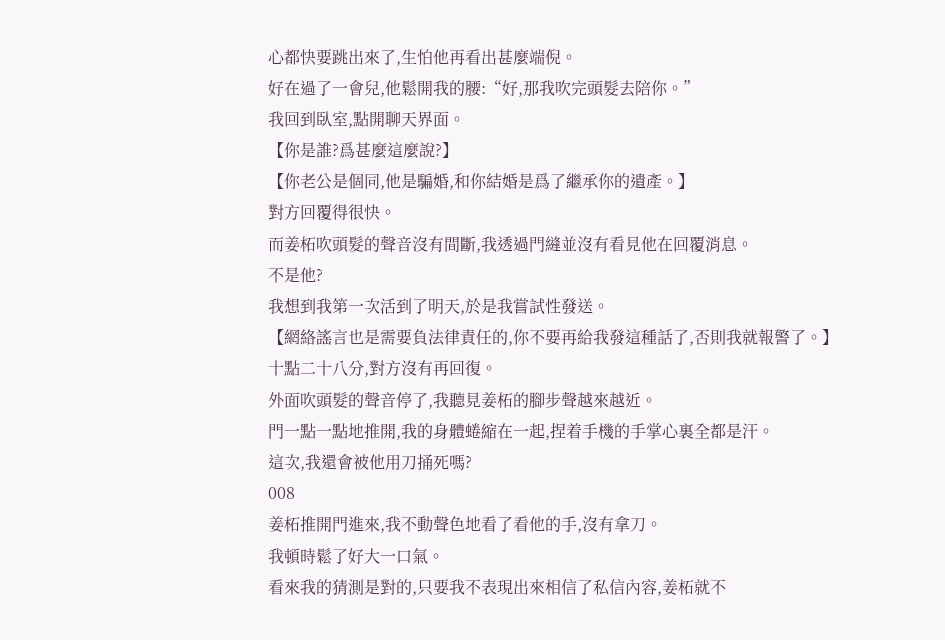心都快要跳出來了,生怕他再看出甚麼端倪。
好在過了一會兒,他鬆開我的腰:“好,那我吹完頭髮去陪你。”
我回到臥室,點開聊天界面。
【你是誰?爲甚麼這麼說?】
【你老公是個同,他是騙婚,和你結婚是爲了繼承你的遺產。】
對方回覆得很快。
而姜柘吹頭髮的聲音沒有間斷,我透過門縫並沒有看見他在回覆消息。
不是他?
我想到我第一次活到了明天,於是我嘗試性發送。
【網絡謠言也是需要負法律責任的,你不要再給我發這種話了,否則我就報警了。】
十點二十八分,對方沒有再回復。
外面吹頭髮的聲音停了,我聽見姜柘的腳步聲越來越近。
門一點一點地推開,我的身體蜷縮在一起,捏着手機的手掌心裏全都是汗。
這次,我還會被他用刀捅死嗎?
008
姜柘推開門進來,我不動聲色地看了看他的手,沒有拿刀。
我頓時鬆了好大一口氣。
看來我的猜測是對的,只要我不表現出來相信了私信內容,姜柘就不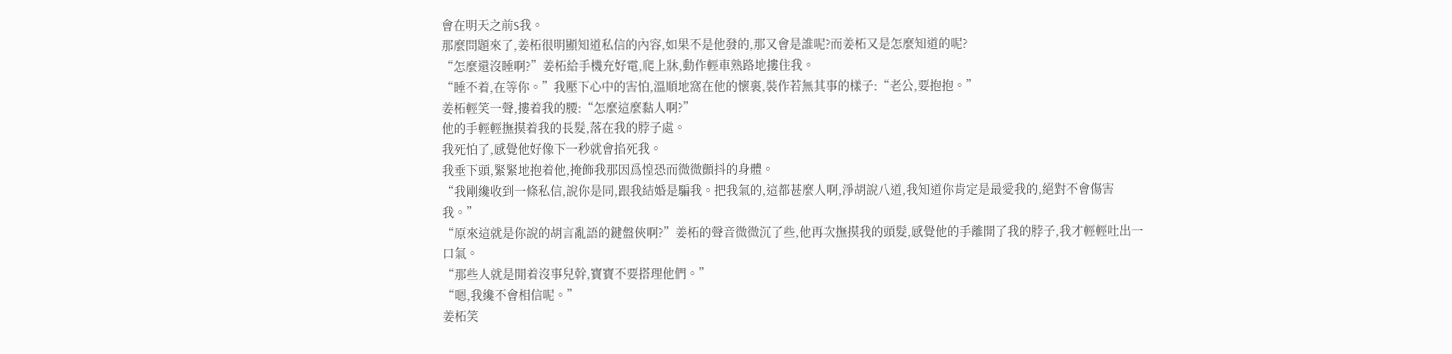會在明天之前S我。
那麼問題來了,姜柘很明顯知道私信的內容,如果不是他發的,那又會是誰呢?而姜柘又是怎麼知道的呢?
“怎麼還沒睡啊?”姜柘給手機充好電,爬上牀,動作輕車熟路地摟住我。
“睡不着,在等你。”我壓下心中的害怕,溫順地窩在他的懷裏,裝作若無其事的樣子:“老公,要抱抱。”
姜柘輕笑一聲,摟着我的腰:“怎麼這麼黏人啊?”
他的手輕輕撫摸着我的長髮,落在我的脖子處。
我死怕了,感覺他好像下一秒就會掐死我。
我垂下頭,緊緊地抱着他,掩飾我那因爲惶恐而微微顫抖的身體。
“我剛纔收到一條私信,說你是同,跟我結婚是騙我。把我氣的,這都甚麼人啊,淨胡說八道,我知道你肯定是最愛我的,絕對不會傷害我。”
“原來這就是你說的胡言亂語的鍵盤俠啊?”姜柘的聲音微微沉了些,他再次撫摸我的頭髮,感覺他的手離開了我的脖子,我才輕輕吐出一口氣。
“那些人就是閒着沒事兒幹,寶寶不要搭理他們。”
“嗯,我纔不會相信呢。”
姜柘笑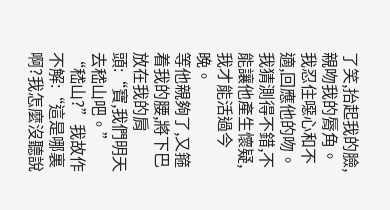了笑,抬起我的臉,親吻我的脣角。
我忍住噁心和不適,回應他的吻。
我猜測得不錯,不能讓他產生懷疑,我才能活過今晚。
等他親夠了,又箍着我的腰,將下巴放在我的肩頭:“寶,我們明天去嵇山吧。”
“嵇山?”我故作不解:“這是哪裏啊?我怎麼沒聽說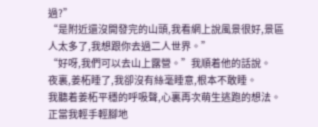過?”
“是附近還沒開發完的山頭,我看網上說風景很好,景區人太多了,我想跟你去過二人世界。”
“好呀,我們可以去山上露營。”我順着他的話說。
夜裏,姜柘睡了,我卻沒有絲毫睡意,根本不敢睡。
我聽着姜柘平穩的呼吸聲,心裏再次萌生逃跑的想法。
正當我輕手輕腳地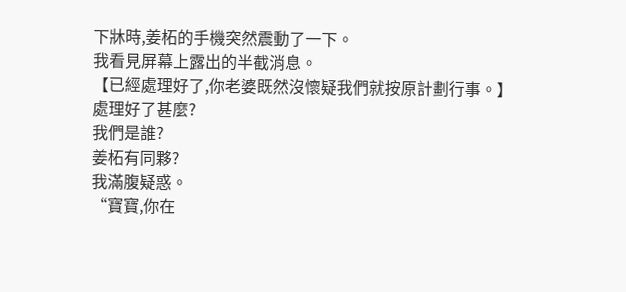下牀時,姜柘的手機突然震動了一下。
我看見屏幕上露出的半截消息。
【已經處理好了,你老婆既然沒懷疑我們就按原計劃行事。】
處理好了甚麼?
我們是誰?
姜柘有同夥?
我滿腹疑惑。
“寶寶,你在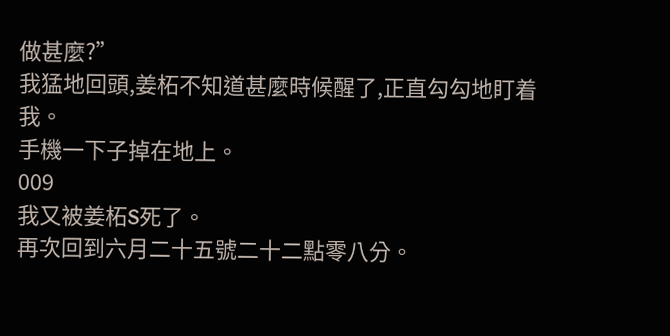做甚麼?”
我猛地回頭,姜柘不知道甚麼時候醒了,正直勾勾地盯着我。
手機一下子掉在地上。
009
我又被姜柘S死了。
再次回到六月二十五號二十二點零八分。